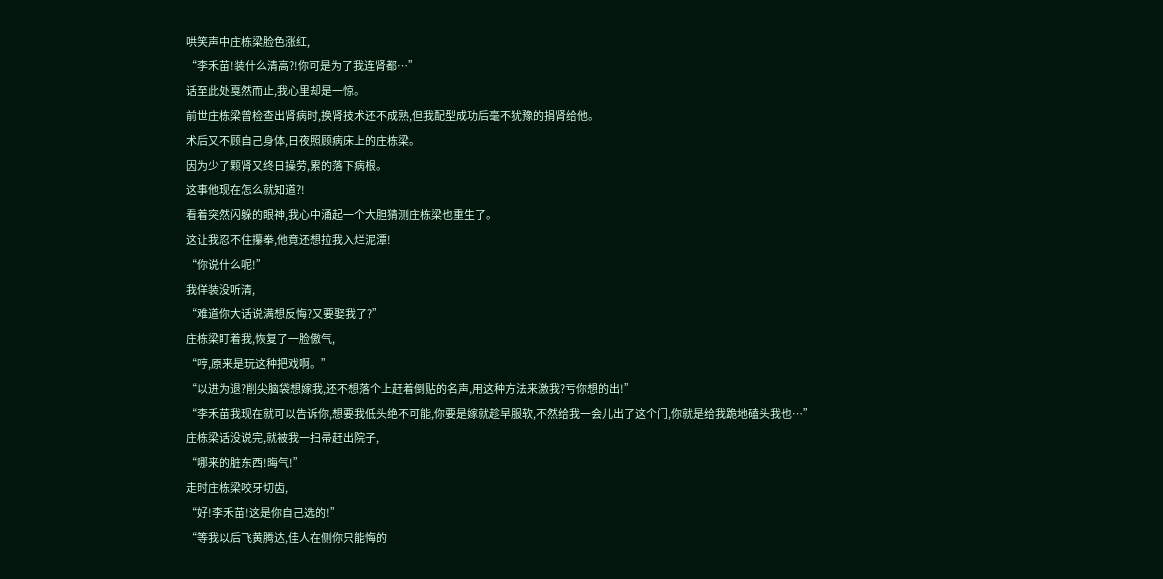哄笑声中庄栋梁脸色涨红,
“李禾苗!装什么清高?!你可是为了我连肾都…”
话至此处戛然而止,我心里却是一惊。
前世庄栋梁曾检查出肾病时,换肾技术还不成熟,但我配型成功后毫不犹豫的捐肾给他。
术后又不顾自己身体,日夜照顾病床上的庄栋梁。
因为少了颗肾又终日操劳,累的落下病根。
这事他现在怎么就知道?!
看着突然闪躲的眼神,我心中涌起一个大胆猜测庄栋梁也重生了。
这让我忍不住攥拳,他竟还想拉我入烂泥潭!
“你说什么呢!”
我佯装没听清,
“难道你大话说满想反悔?又要娶我了?”
庄栋梁盯着我,恢复了一脸傲气,
“哼,原来是玩这种把戏啊。”
“以进为退?削尖脑袋想嫁我,还不想落个上赶着倒贴的名声,用这种方法来激我?亏你想的出!”
“李禾苗我现在就可以告诉你,想要我低头绝不可能,你要是嫁就趁早服软,不然给我一会儿出了这个门,你就是给我跪地磕头我也…”
庄栋梁话没说完,就被我一扫帚赶出院子,
“哪来的脏东西!晦气!”
走时庄栋梁咬牙切齿,
“好!李禾苗!这是你自己选的!”
“等我以后飞黄腾达,佳人在侧你只能悔的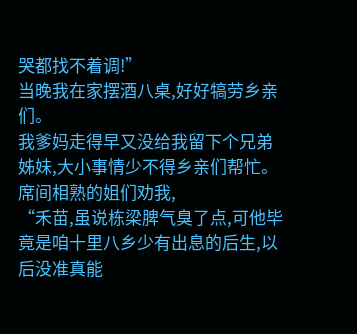哭都找不着调!”
当晚我在家摆酒八桌,好好犒劳乡亲们。
我爹妈走得早又没给我留下个兄弟姊妹,大小事情少不得乡亲们帮忙。
席间相熟的姐们劝我,
“禾苗,虽说栋梁脾气臭了点,可他毕竟是咱十里八乡少有出息的后生,以后没准真能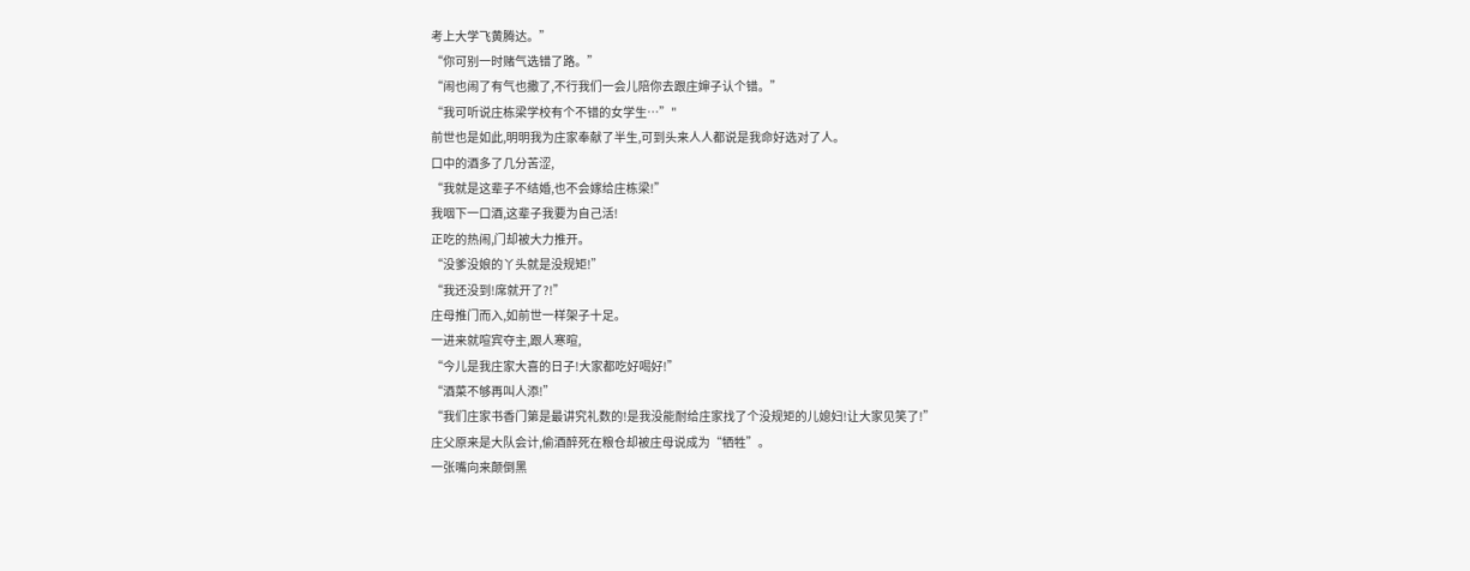考上大学飞黄腾达。”
“你可别一时赌气选错了路。”
“闹也闹了有气也撒了,不行我们一会儿陪你去跟庄婶子认个错。”
“我可听说庄栋梁学校有个不错的女学生…”"
前世也是如此,明明我为庄家奉献了半生,可到头来人人都说是我命好选对了人。
口中的酒多了几分苦涩,
“我就是这辈子不结婚,也不会嫁给庄栋梁!”
我咽下一口酒,这辈子我要为自己活!
正吃的热闹,门却被大力推开。
“没爹没娘的丫头就是没规矩!”
“我还没到!席就开了?!”
庄母推门而入,如前世一样架子十足。
一进来就喧宾夺主,跟人寒暄,
“今儿是我庄家大喜的日子!大家都吃好喝好!”
“酒菜不够再叫人添!”
“我们庄家书香门第是最讲究礼数的!是我没能耐给庄家找了个没规矩的儿媳妇!让大家见笑了!”
庄父原来是大队会计,偷酒醉死在粮仓却被庄母说成为“牺牲”。
一张嘴向来颠倒黑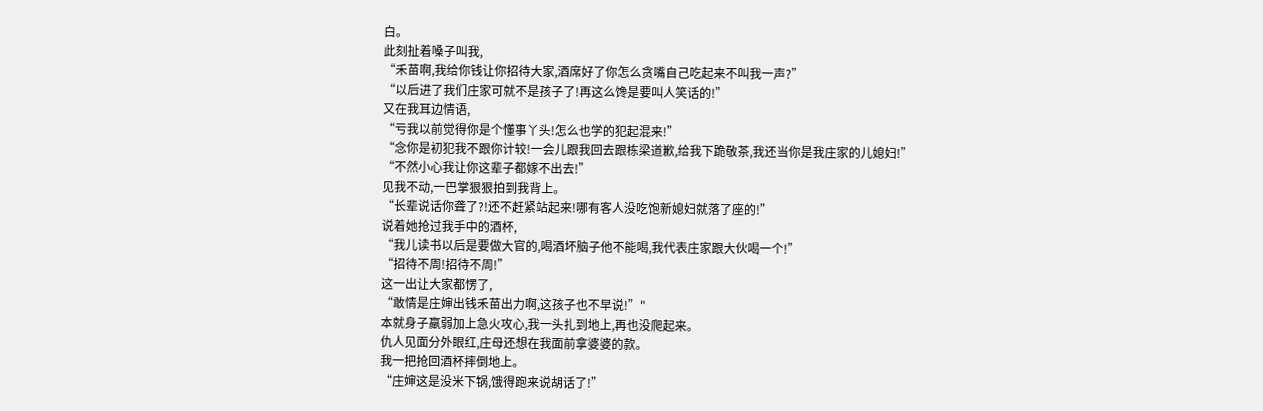白。
此刻扯着嗓子叫我,
“禾苗啊,我给你钱让你招待大家,酒席好了你怎么贪嘴自己吃起来不叫我一声?”
“以后进了我们庄家可就不是孩子了!再这么馋是要叫人笑话的!”
又在我耳边情语,
“亏我以前觉得你是个懂事丫头!怎么也学的犯起混来!”
“念你是初犯我不跟你计较!一会儿跟我回去跟栋梁道歉,给我下跪敬茶,我还当你是我庄家的儿媳妇!”
“不然小心我让你这辈子都嫁不出去!”
见我不动,一巴掌狠狠拍到我背上。
“长辈说话你聋了?!还不赶紧站起来!哪有客人没吃饱新媳妇就落了座的!”
说着她抢过我手中的酒杯,
“我儿读书以后是要做大官的,喝酒坏脑子他不能喝,我代表庄家跟大伙喝一个!”
“招待不周!招待不周!”
这一出让大家都愣了,
“敢情是庄婶出钱禾苗出力啊,这孩子也不早说!”"
本就身子羸弱加上急火攻心,我一头扎到地上,再也没爬起来。
仇人见面分外眼红,庄母还想在我面前拿婆婆的款。
我一把抢回酒杯摔倒地上。
“庄婶这是没米下锅,饿得跑来说胡话了!”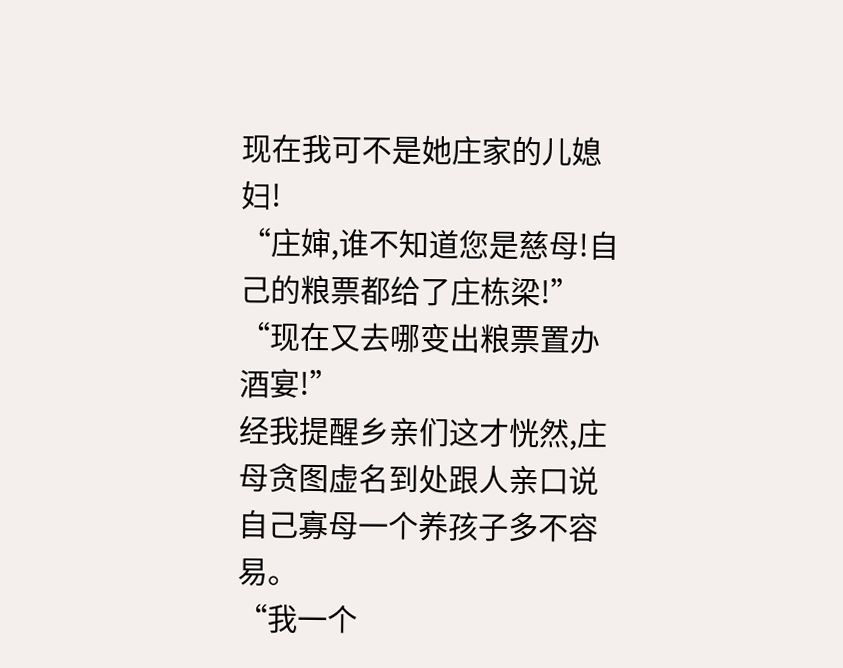现在我可不是她庄家的儿媳妇!
“庄婶,谁不知道您是慈母!自己的粮票都给了庄栋梁!”
“现在又去哪变出粮票置办酒宴!”
经我提醒乡亲们这才恍然,庄母贪图虚名到处跟人亲口说自己寡母一个养孩子多不容易。
“我一个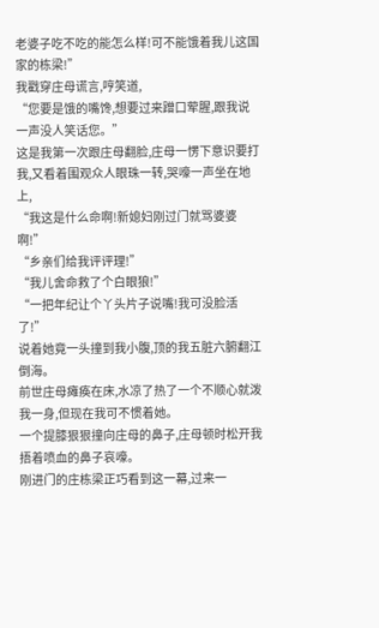老婆子吃不吃的能怎么样!可不能饿着我儿这国家的栋梁!”
我戳穿庄母谎言,哼笑道,
“您要是饿的嘴馋,想要过来蹭口荤腥,跟我说一声没人笑话您。”
这是我第一次跟庄母翻脸,庄母一愣下意识要打我,又看着围观众人眼珠一转,哭嚎一声坐在地上,
“我这是什么命啊!新媳妇刚过门就骂婆婆啊!”
“乡亲们给我评评理!”
“我儿舍命救了个白眼狼!”
“一把年纪让个丫头片子说嘴!我可没脸活了!”
说着她竟一头撞到我小腹,顶的我五脏六腑翻江倒海。
前世庄母瘫痪在床,水凉了热了一个不顺心就泼我一身,但现在我可不惯着她。
一个提膝狠狠撞向庄母的鼻子,庄母顿时松开我捂着喷血的鼻子哀嚎。
刚进门的庄栋梁正巧看到这一幕,过来一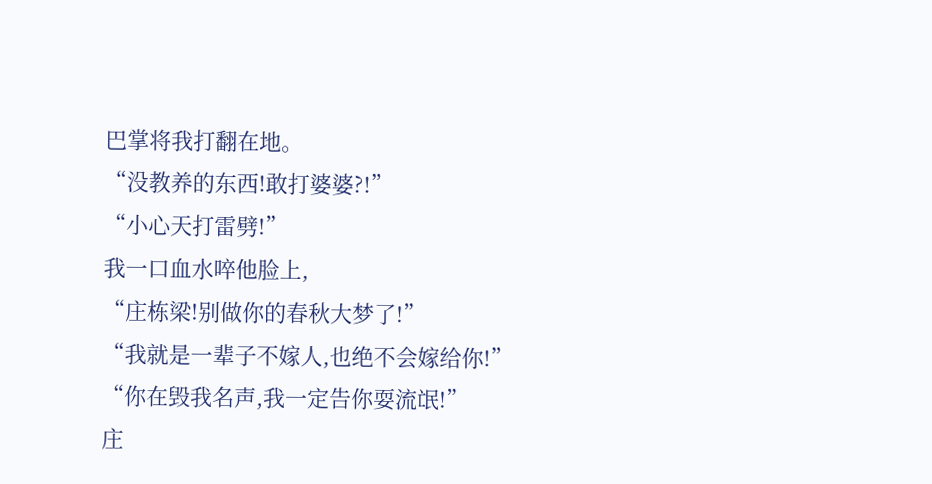巴掌将我打翻在地。
“没教养的东西!敢打婆婆?!”
“小心天打雷劈!”
我一口血水啐他脸上,
“庄栋梁!别做你的春秋大梦了!”
“我就是一辈子不嫁人,也绝不会嫁给你!”
“你在毁我名声,我一定告你耍流氓!”
庄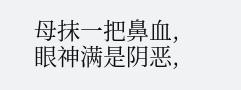母抹一把鼻血,眼神满是阴恶,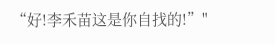“好!李禾苗这是你自找的!”"